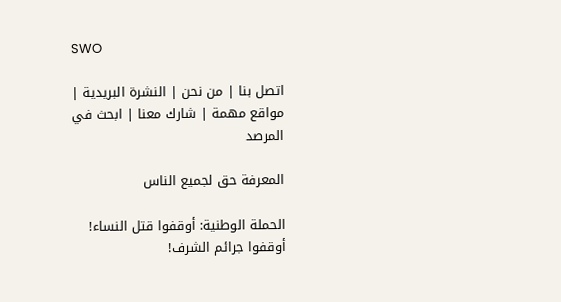SWO

اتصل بنا | من نحن | النشرة البريدية | مواقع مهمة | شارك معنا | ابحث في المرصد

المعرفة حق لجميع الناس

الحملة الوطنية: أوقفوا قتل النساء! أوقفوا جرائم الشرف!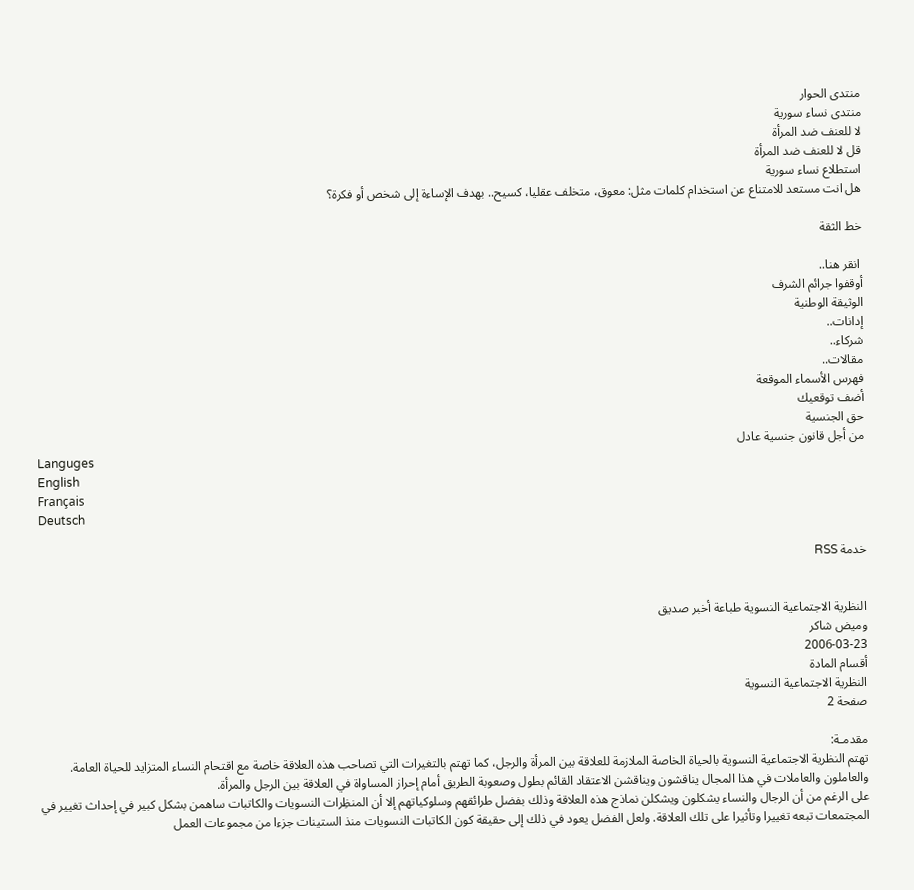منتدى الحوار
منتدى نساء سورية
لا للعنف ضد المرأة
قل لا للعنف ضد المرأة
استطلاع نساء سورية
هل انت مستعد للامتناع عن استخدام كلمات مثل: معوق، متخلف عقليا، كسيح.. بهدف الإساءة إلى شخص أو فكرة؟

خط الثقة

 انقر هنا..
أوقفوا جرائم الشرف
الوثيقة الوطنية
إدانات..
شركاء..
مقالات..
فهرس الأسماء الموقعة
أضف توقعيك
حق الجنسية
من أجل قانون جنسية عادل
Languges
English
Français
Deutsch

خدمة RSS


النظرية الاجتماعية النسوية طباعة أخبر صديق
وميض شاكر
2006-03-23
أقسام المادة
النظرية الاجتماعية النسوية
صفحة 2

مقدمـة:
تهتم النظرية الاجتماعية النسوية بالحياة الخاصة الملازمة للعلاقة بين المرأة والرجل، كما تهتم بالتغيرات التي تصاحب هذه العلاقة خاصة مع اقتحام النساء المتزايد للحياة العامة. والعاملون والعاملات في هذا المجال يناقشون ويناقشن الاعتقاد القائم بطول وصعوبة الطريق أمام إحراز المساواة في العلاقة بين الرجل والمرأة.
على الرغم من أن الرجال والنساء يشكلون ويشكلن نماذج هذه العلاقة وذلك بفضل طرائقهم وسلوكياتهم إلا أن المنظِرات النسويات والكاتبات ساهمن بشكل كبير في إحداث تغيير في المجتمعات تبعه تغييرا وتأثيرا على تلك العلاقة. ولعل الفضل يعود في ذلك إلى حقيقة كون الكاتبات النسويات منذ الستينات جزءا من مجموعات العمل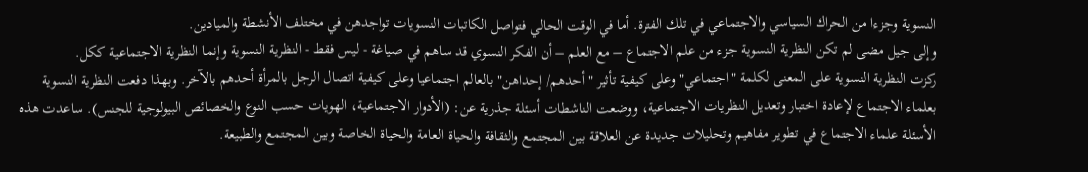النسوية وجزءا من الحراك السياسي والاجتماعي في تلك الفترة. أما في الوقت الحالي فتواصل الكاتبات النسويات تواجدهن في مختلف الأنشطة والميادين.
وإلى جيل مضى لم تكن النظرية النسوية جزء من علم الاجتماع – مع العلم – أن الفكر النسوي قد ساهم في صياغة - ليس فقط - النظرية النسوية وإنما النظرية الاجتماعية ككل.
ركزت النظرية النسوية على المعنى لكلمة "اجتماعي" وعلى كيفية تأثير "أحدهم/ إحداهن" بالعالم اجتماعيا وعلى كيفية اتصال الرجل بالمرأة أحدهم بالآخر. وبهذا دفعت النظرية النسوية بعلماء الاجتماع لإعادة اختبار وتعديل النظريات الاجتماعية، ووضعت الناشطات أسئلة جذرية عن: (الأدوار الاجتماعية، الهويات حسب النوع والخصائص البيولوجية للجنس). ساعدت هذه الأسئلة علماء الاجتماع في تطوير مفاهيم وتحليلات جديدة عن العلاقة بين المجتمع والثقافة والحياة العامة والحياة الخاصة وبين المجتمع والطبيعة.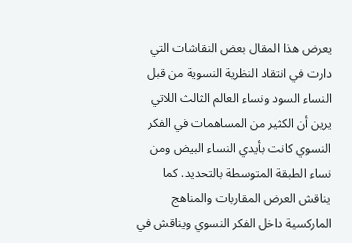يعرض هذا المقال بعض النقاشات التي دارت في انتقاد النظرية النسوية من قبل النساء السود ونساء العالم الثالث اللاتي يرين أن الكثير من المساهمات في الفكر النسوي كانت بأيدي النساء البيض ومن نساء الطبقة المتوسطة بالتحديد. كما يناقش العرض المقاربات والمناهج الماركسية داخل الفكر النسوي ويناقش في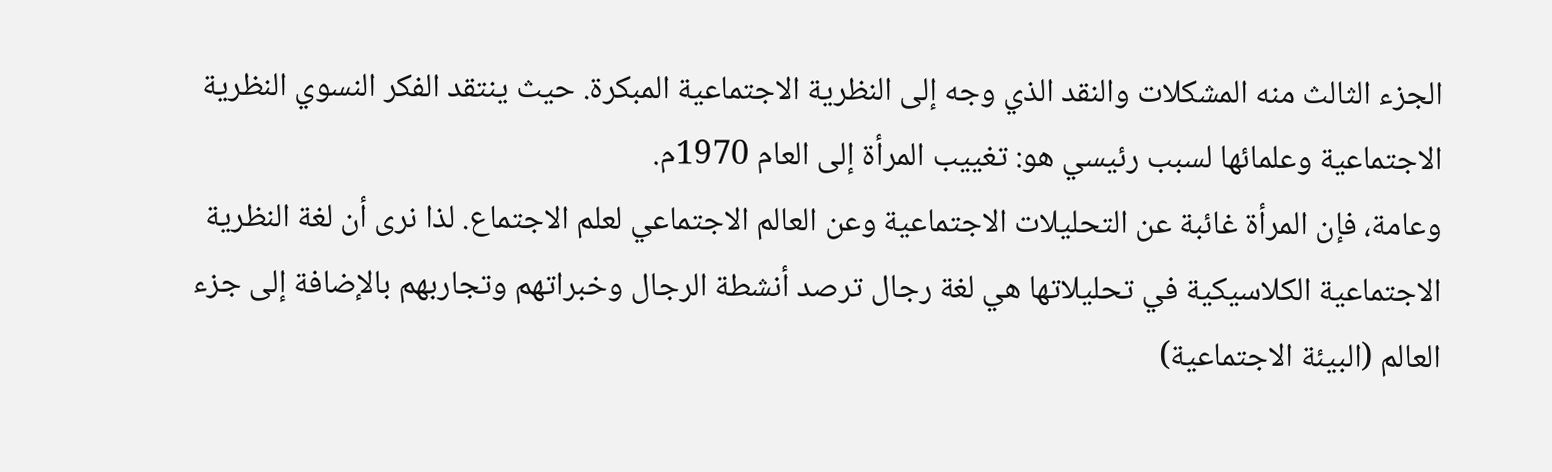الجزء الثالث منه المشكلات والنقد الذي وجه إلى النظرية الاجتماعية المبكرة. حيث ينتقد الفكر النسوي النظرية الاجتماعية وعلمائها لسبب رئيسي هو: تغييب المرأة إلى العام 1970م.
وعامة، فإن المرأة غائبة عن التحليلات الاجتماعية وعن العالم الاجتماعي لعلم الاجتماع. لذا نرى أن لغة النظرية الاجتماعية الكلاسيكية في تحليلاتها هي لغة رجال ترصد أنشطة الرجال وخبراتهم وتجاربهم بالإضافة إلى جزء العالم (البيئة الاجتماعية)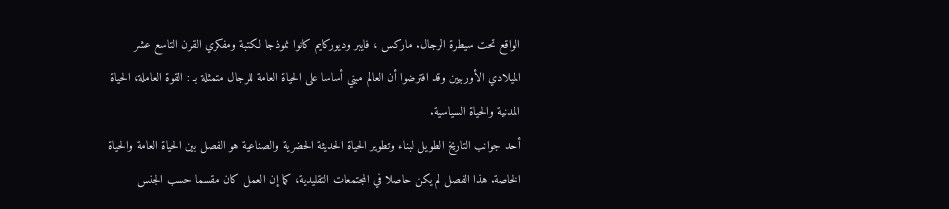الواقع تحت سيطرة الرجال. ماركس ، فايبر وديوركايم كانوا نموذجا لكتبة ومفكري القرن التاسع عشر الميلادي الأوربيين وقد افترضوا أن العالم مبني أساسا على الحياة العامة للرجال متمثلة بـ : القوة العاملة، الحياة المدنية والحياة السياسية.
أحد جوانب التاريخ الطويل لبناء وتطوير الحياة الحديثة الحضرية والصناعية هو الفصل بين الحياة العامة والحياة الخاصة. هذا الفصل لم يكن حاصلا في المجتمعات التقليدية، كما إن العمل كان مقسما حسب الجنس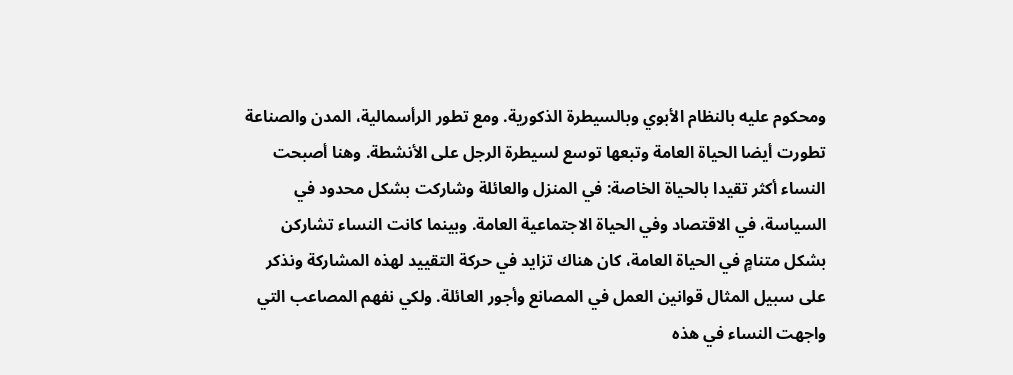ومحكوم عليه بالنظام الأبوي وبالسيطرة الذكورية. ومع تطور الرأسمالية، المدن والصناعة تطورت أيضا الحياة العامة وتبعها توسع لسيطرة الرجل على الأنشطة. وهنا أصبحت النساء أكثر تقيدا بالحياة الخاصة: في المنزل والعائلة وشاركت بشكل محدود في السياسة، في الاقتصاد وفي الحياة الاجتماعية العامة. وبينما كانت النساء تشاركن بشكل متنامٍ في الحياة العامة، كان هناك تزايد في حركة التقييد لهذه المشاركة ونذكر على سبيل المثال قوانين العمل في المصانع وأجور العائلة. ولكي نفهم المصاعب التي واجهت النساء في هذه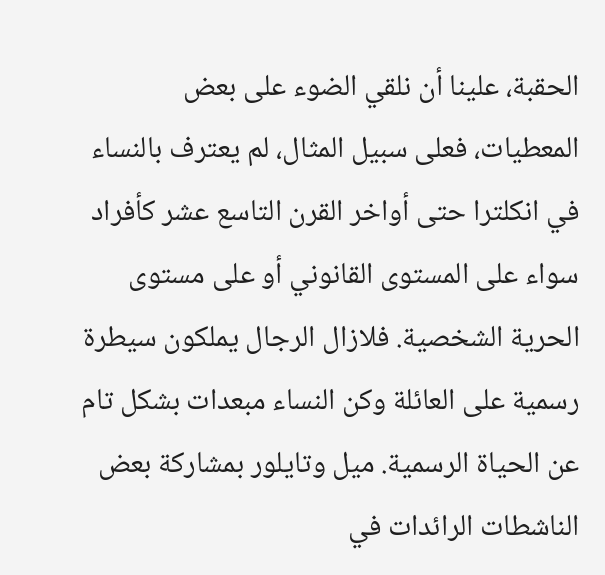الحقبة، علينا أن نلقي الضوء على بعض المعطيات، فعلى سبيل المثال، لم يعترف بالنساء في انكلترا حتى أواخر القرن التاسع عشر كأفراد سواء على المستوى القانوني أو على مستوى الحرية الشخصية. فلازال الرجال يملكون سيطرة رسمية على العائلة وكن النساء مبعدات بشكل تام عن الحياة الرسمية. ميل وتايلور بمشاركة بعض الناشطات الرائدات في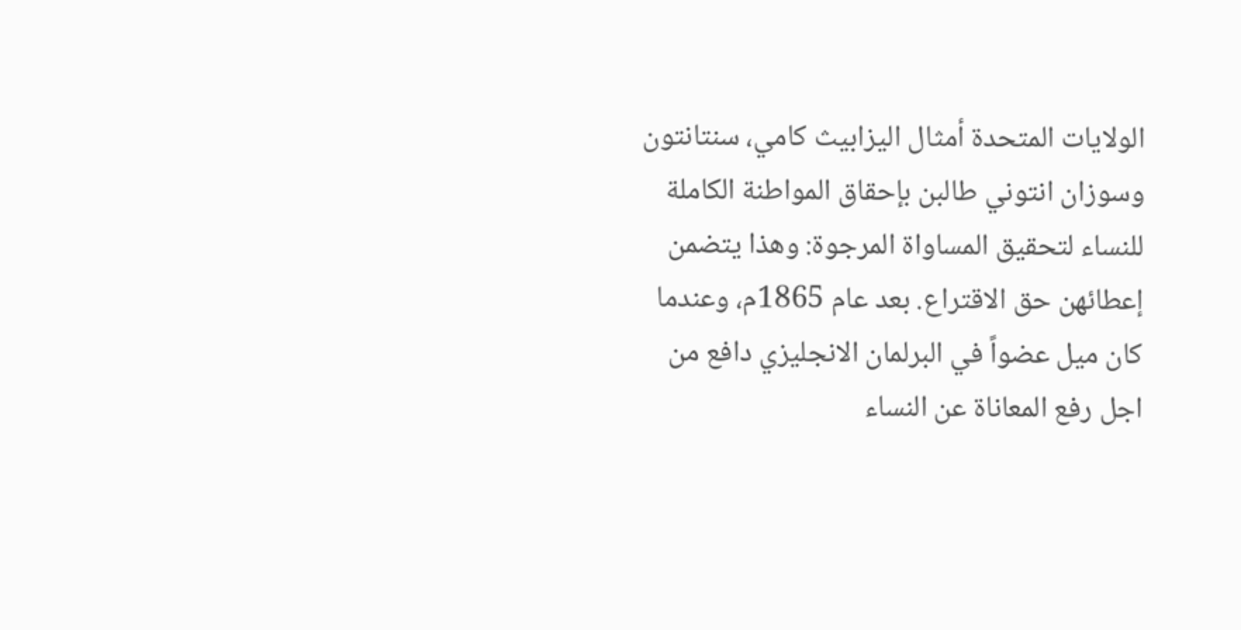الولايات المتحدة أمثال اليزابيث كامي، سنتانتون وسوزان انتوني طالبن بإحقاق المواطنة الكاملة للنساء لتحقيق المساواة المرجوة: وهذا يتضمن إعطائهن حق الاقتراع. بعد عام 1865م، وعندما كان ميل عضواً في البرلمان الانجليزي دافع من اجل رفع المعاناة عن النساء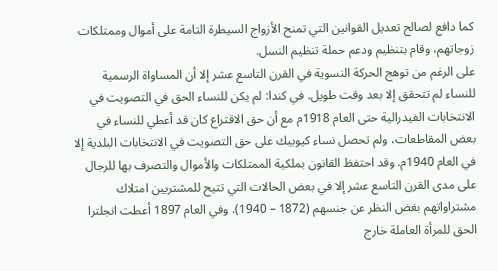كما دافع لصالح تعديل القوانين التي تمنح الأزواج السيطرة التامة على أموال وممتلكات زوجاتهم، وقام بتنظيم ودعم حملة تنظيم النسل.
على الرغم من توهج الحركة النسوية في القرن التاسع عشر إلا أن المساواة الرسمية للنساء لم تتحقق إلا بعد وقت طويل. في كندا: لم يكن للنساء الحق في التصويت في الانتخابات الفيدرالية حتى العام 1918م مع أن حق الاقتراع كان قد أعطي للنساء في بعض المقاطعات، ولم تحصل نساء كيوبيك على حق التصويت في الانتخابات البلدية إلا في العام 1940م. وقد احتفظ القانون بملكية الممتلكات والأموال والتصرف بها للرجال على مدى القرن التاسع عشر إلا في بعض الحالات التي تتيح للمشتريين امتلاك مشتراواتهم بغض النظر عن جنسهم (1872 – 1940). وفي العام 1897 أعطت انجلترا الحق للمرأة العاملة خارج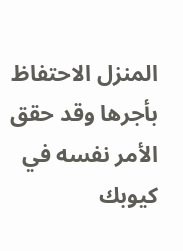المنزل الاحتفاظ بأجرها وقد حقق الأمر نفسه في كيوبك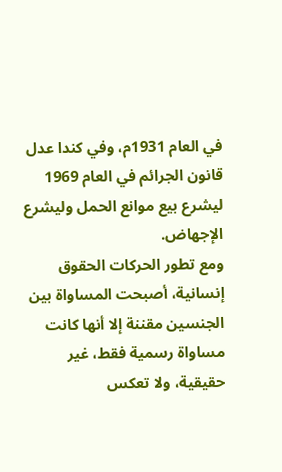في العام 1931م، وفي كندا عدل قانون الجرائم في العام 1969 ليشرع بيع موانع الحمل وليشرع الإجهاض.
ومع تطور الحركات الحقوق إنسانية، أصبحت المساواة بين الجنسين مقننة إلا أنها كانت مساواة رسمية فقط، غير حقيقية، ولا تعكس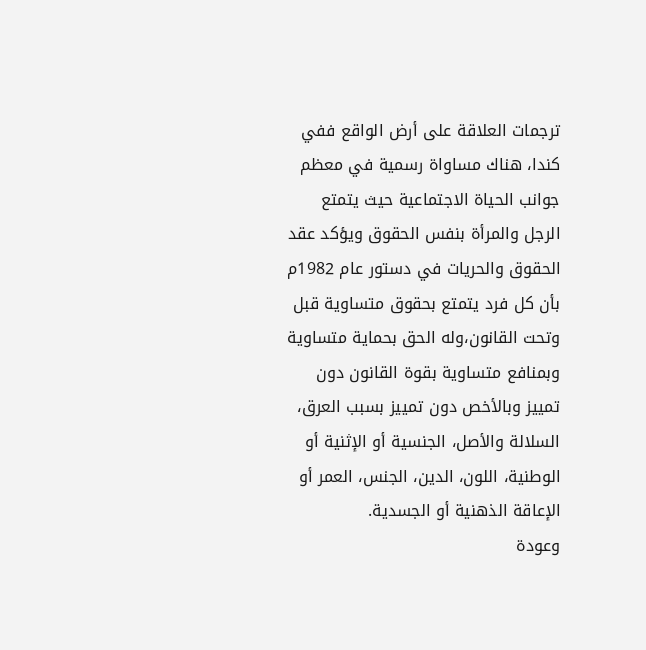ترجمات العلاقة على أرض الواقع ففي كندا، هناك مساواة رسمية في معظم جوانب الحياة الاجتماعية حيث يتمتع الرجل والمرأة بنفس الحقوق ويؤكد عقد الحقوق والحريات في دستور عام 1982م بأن كل فرد يتمتع بحقوق متساوية قبل وتحت القانون،وله الحق بحماية متساوية وبمنافع متساوية بقوة القانون دون تمييز وبالأخص دون تمييز بسبب العرق، السلالة والأصل، الجنسية أو الإثنية أو الوطنية، اللون، الدين، الجنس، العمر أو الإعاقة الذهنية أو الجسدية.
وعودة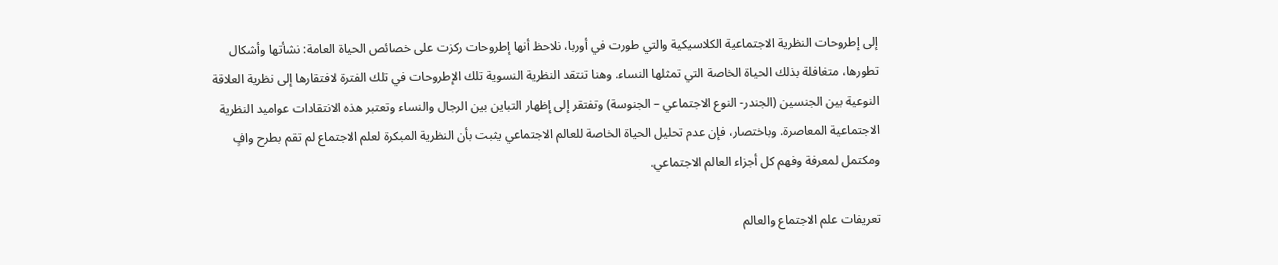إلى إطروحات النظرية الاجتماعية الكلاسيكية والتي طورت في أوربا، نلاحظ أنها إطروحات ركزت على خصائص الحياة العامة: نشأتها وأشكال تطورها، متغافلة بذلك الحياة الخاصة التي تمثلها النساء. وهنا تنتقد النظرية النسوية تلك الإطروحات في تلك الفترة لافتقارها إلى نظرية العلاقة النوعية بين الجنسين (الجندر- النوع الاجتماعي – الجنوسة) وتفتقر إلى إظهار التباين بين الرجال والنساء وتعتبر هذه الانتقادات عواميد النظرية الاجتماعية المعاصرة. وباختصار، فإن عدم تحليل الحياة الخاصة للعالم الاجتماعي يثبت بأن النظرية المبكرة لعلم الاجتماع لم تقم بطرح وافٍ ومكتمل لمعرفة وفهم كل أجزاء العالم الاجتماعي.

تعريفات علم الاجتماع والعالم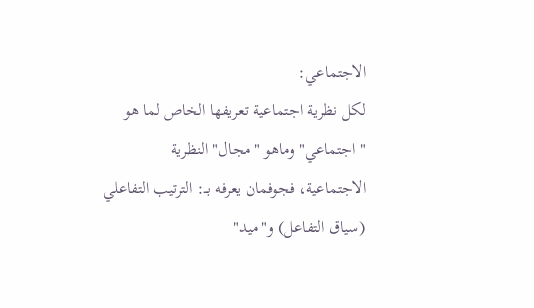الاجتماعي:
لكل نظرية اجتماعية تعريفها الخاص لما هو "اجتماعي" وماهو "مجال" النظرية الاجتماعية، فجوفمان يعرفه بــ: الترتيب التفاعلي (سياق التفاعل) و"ميد"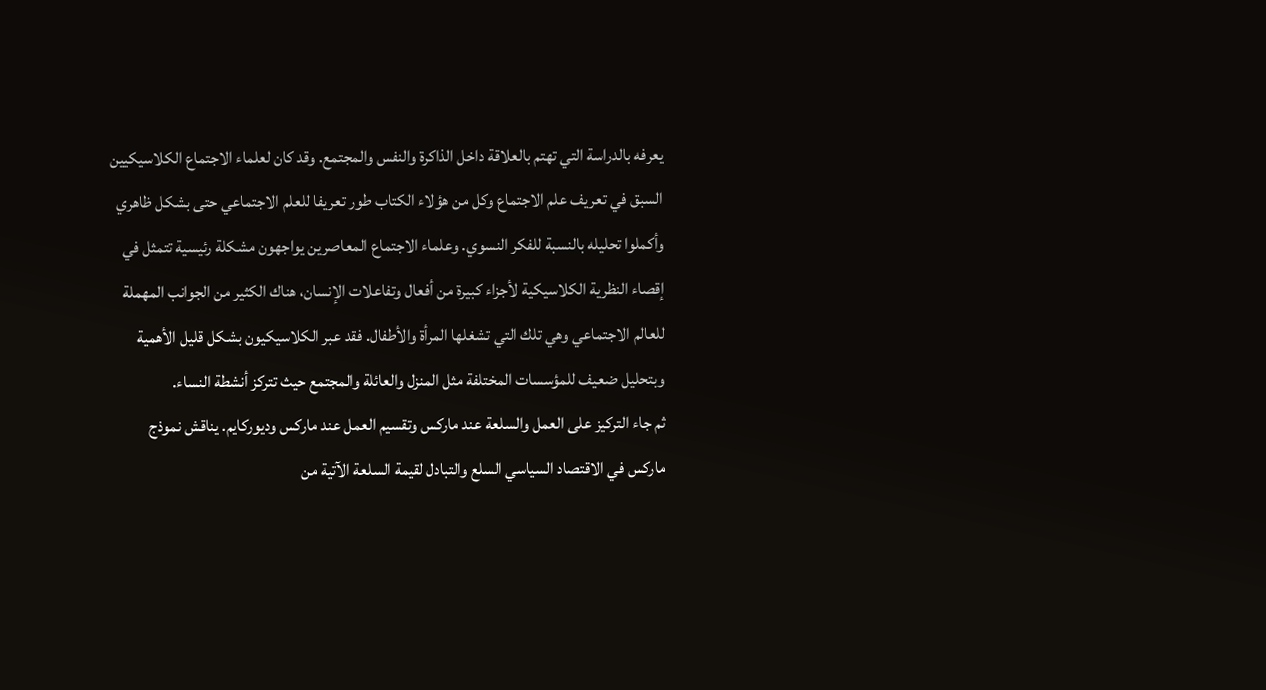يعرفه بالدراسة التي تهتم بالعلاقة داخل الذاكرة والنفس والمجتمع. وقد كان لعلماء الاجتماع الكلاسيكيين السبق في تعريف علم الاجتماع وكل من هؤلاء الكتاب طور تعريفا للعلم الاجتماعي حتى بشكل ظاهري وأكملوا تحليله بالنسبة للفكر النسوي. وعلماء الاجتماع المعاصرين يواجهون مشكلة رئيسية تتمثل في إقصاء النظرية الكلاسيكية لأجزاء كبيرة من أفعال وتفاعلات الإنسان، هناك الكثير من الجوانب المهملة للعالم الاجتماعي وهي تلك التي تشغلها المرأة والأطفال. فقد عبر الكلاسيكيون بشكل قليل الأهمية وبتحليل ضعيف للمؤسسات المختلفة مثل المنزل والعائلة والمجتمع حيث تتركز أنشطة النساء.
ثم جاء التركيز على العمل والسلعة عند ماركس وتقسيم العمل عند ماركس وديوركايم. يناقش نموذج ماركس في الاقتصاد السياسي السلع والتبادل لقيمة السلعة الآتية من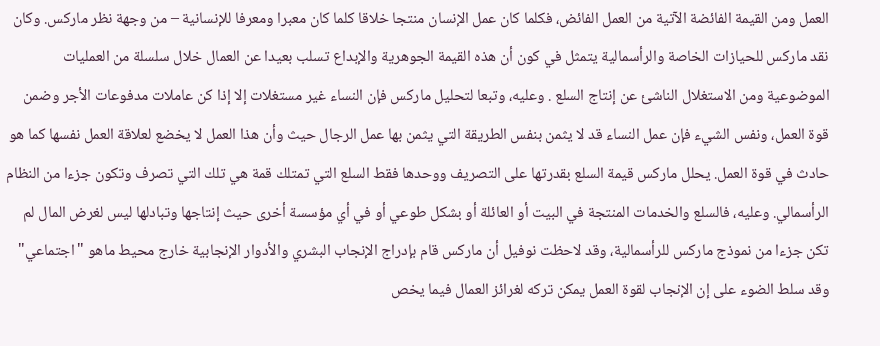العمل ومن القيمة الفائضة الآتية من العمل الفائض، فكلما كان عمل الإنسان منتجا خلاقا كلما كان معبرا ومعرفا للإنسانية – من وجهة نظر ماركس. وكان نقد ماركس للحيازات الخاصة والرأسمالية يتمثل في كون أن هذه القيمة الجوهرية والإبداع تسلب بعيدا عن العمال خلال سلسلة من العمليات الموضوعية ومن الاستغلال الناشئ عن إنتاج السلع . وعليه، وتبعا لتحليل ماركس فإن النساء غير مستغلات إلا إذا كن عاملات مدفوعات الأجر وضمن قوة العمل، ونفس الشيء فإن عمل النساء قد لا يثمن بنفس الطريقة التي يثمن بها عمل الرجال حيث وأن هذا العمل لا يخضع لعلاقة العمل نفسها كما هو حادث في قوة العمل. يحلل ماركس قيمة السلع بقدرتها على التصريف ووحدها فقط السلع التي تمتلك قمة هي تلك التي تصرف وتكون جزءا من النظام الرأسمالي. وعليه، فالسلع والخدمات المنتجة في البيت أو العائلة أو بشكل طوعي أو في أي مؤسسة أخرى حيث إنتاجها وتبادلها ليس لغرض المال لم تكن جزءا من نموذج ماركس للرأسمالية، وقد لاحظت نوفيل أن ماركس قام بإدراج الإنجاب البشري والأدوار الإنجابية خارج محيط ماهو "اجتماعي" وقد سلط الضوء على إن الإنجاب لقوة العمل يمكن تركه لغرائز العمال فيما يخص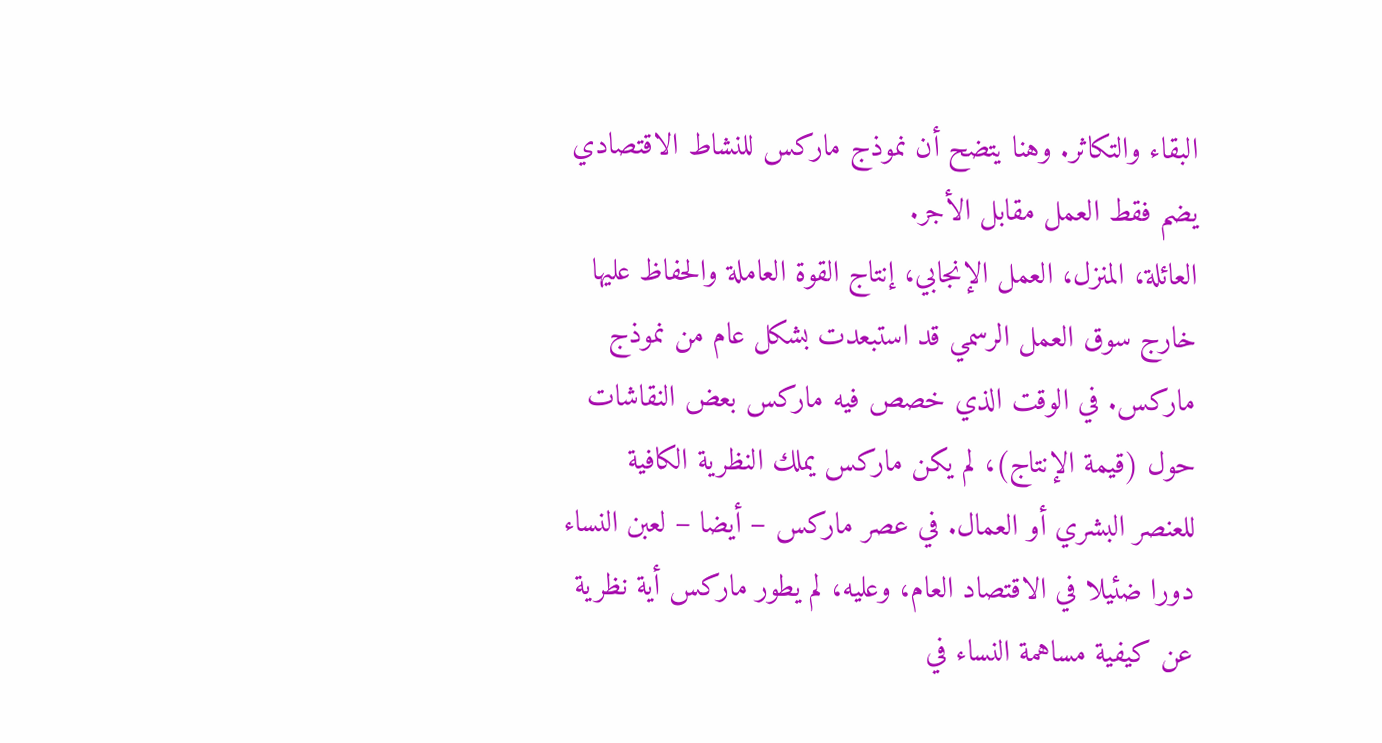البقاء والتكاثر. وهنا يتضح أن نموذج ماركس للنشاط الاقتصادي يضم فقط العمل مقابل الأجر.
العائلة، المنزل، العمل الإنجابي، إنتاج القوة العاملة والحفاظ عليها خارج سوق العمل الرسمي قد استبعدت بشكل عام من نموذج ماركس. في الوقت الذي خصص فيه ماركس بعض النقاشات حول (قيمة الإنتاج)، لم يكن ماركس يملك النظرية الكافية للعنصر البشري أو العمال. في عصر ماركس – أيضا – لعبن النساء دورا ضئيلا في الاقتصاد العام، وعليه، لم يطور ماركس أية نظرية عن كيفية مساهمة النساء في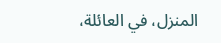المنزل، في العائلة،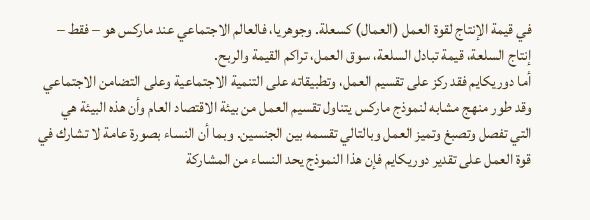في قيمة الإنتاج لقوة العمل (العمال) كسعلة. وجوهريا، فالعالم الاجتماعي عند ماركس هو – فقط – إنتاج السلعة، قيمة تبادل السلعة، سوق العمل، تراكم القيمة والربح.
أما دوريكايم فقد ركز على تقسيم العمل، وتطبيقاته على التنمية الاجتماعية وعلى التضامن الاجتماعي وقد طور منهج مشابه لنموذج ماركس يتناول تقسيم العمل من بيئة الاقتصاد العام وأن هذه البيئة هي التي تفصل وتصبغ وتميز العمل وبالتالي تقسمه بين الجنسين. وبما أن النساء بصورة عامة لا تشارك في قوة العمل على تقدير دوريكايم فإن هذا النموذج يحد النساء من المشاركة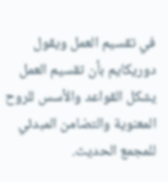في تقسيم العمل ويقول دوريكايم بأن تقسيم العمل يشكل القواعد والأسس للروح المعنوية والتضامن المبدئي للمجمع الحديث.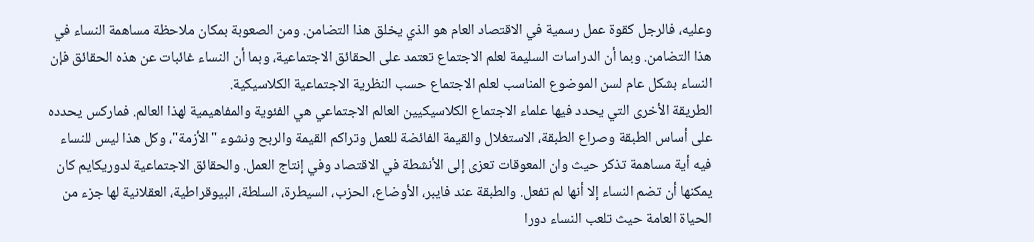وعليه، فالرجل كقوة عمل رسمية في الاقتصاد العام هو الذي يخلق هذا التضامن. ومن الصعوبة بمكان ملاحظة مساهمة النساء في هذا التضامن. وبما أن الدراسات السليمة لعلم الاجتماع تعتمد على الحقائق الاجتماعية، وبما أن النساء غائبات عن هذه الحقائق فإن النساء بشكل عام لسن الموضوع المناسب لعلم الاجتماع حسب النظرية الاجتماعية الكلاسيكية.
الطريقة الأخرى التي يحدد فيها علماء الاجتماع الكلاسيكيين العالم الاجتماعي هي الفئوية والمفاهيمية لهذا العالم. فماركس يحدده على أساس الطبقة وصراع الطبقة، الاستغلال والقيمة الفائضة للعمل وتراكم القيمة والربح ونشوء "الأزمة"، وكل هذا ليس للنساء فيه أية مساهمة تذكر حيث وان المعوقات تعزى إلى الأنشطة في الاقتصاد وفي إنتاج العمل. والحقائق الاجتماعية لدوريكايم كان يمكنها أن تضم النساء إلا أنها لم تفعل. والطبقة عند فايبر، الأوضاع، الحزب، السيطرة، السلطة، البيوقراطية، العقلانية لها جزء من الحياة العامة حيث تلعب النساء دورا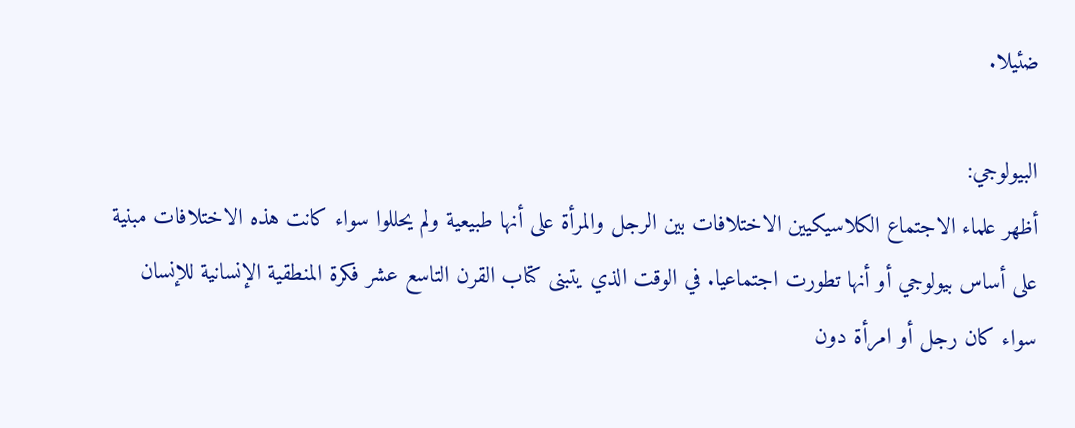ضئيلا.

البيولوجي:
أظهر علماء الاجتماع الكلاسيكيين الاختلافات بين الرجل والمرأة على أنها طبيعية ولم يحللوا سواء كانت هذه الاختلافات مبنية على أساس بيولوجي أو أنها تطورت اجتماعيا. في الوقت الذي يتبنى كتاب القرن التاسع عشر فكرة المنطقية الإنسانية للإنسان سواء كان رجل أو امرأة دون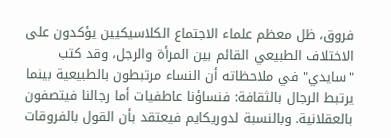فروق، ظل معظم علماء الاجتماع الكلاسيكيين يؤكدون على الاختلاف الطبيعي القائم بين المرأة والرجل، وقد كتب "سايدي" في ملاحظاته أن النساء مرتبطون بالطبيعية بينما يرتبط الرجال بالثقافة: فنساؤنا عاطفيات أما رجالنا فيتصفون بالعقلانية. وبالنسبة لدوريكايم فيعتقد بأن القول بالفروقات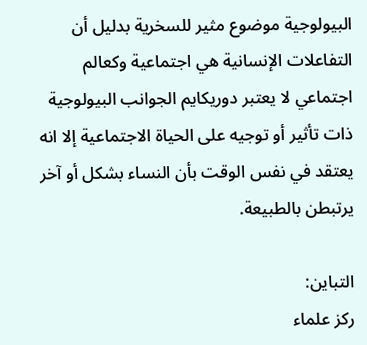البيولوجية موضوع مثير للسخرية بدليل أن التفاعلات الإنسانية هي اجتماعية وكعالم اجتماعي لا يعتبر دوريكايم الجوانب البيولوجية ذات تأثير أو توجيه على الحياة الاجتماعية إلا انه يعتقد في نفس الوقت بأن النساء بشكل أو آخر يرتبطن بالطبيعة.

التباين:
ركز علماء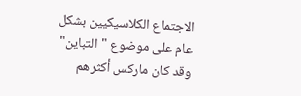الاجتماع الكلاسيكيين بشكل عام على موضوع "التباين" وقد كان ماركس أكثرهم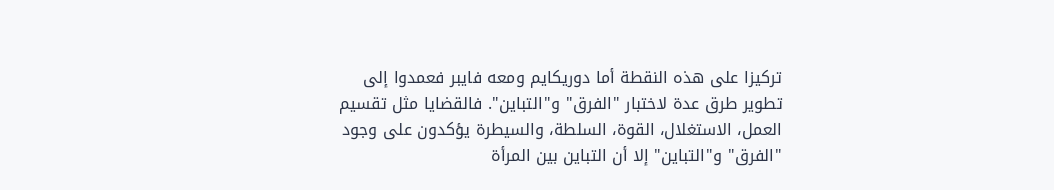تركيزا على هذه النقطة أما دوريكايم ومعه فايبر فعمدوا إلى تطوير طرق عدة لاختبار "الفرق" و"التباين". فالقضايا مثل تقسيم العمل، الاستغلال، القوة، السلطة، والسيطرة يؤكدون على وجود "الفرق" و"التباين" إلا أن التباين بين المرأة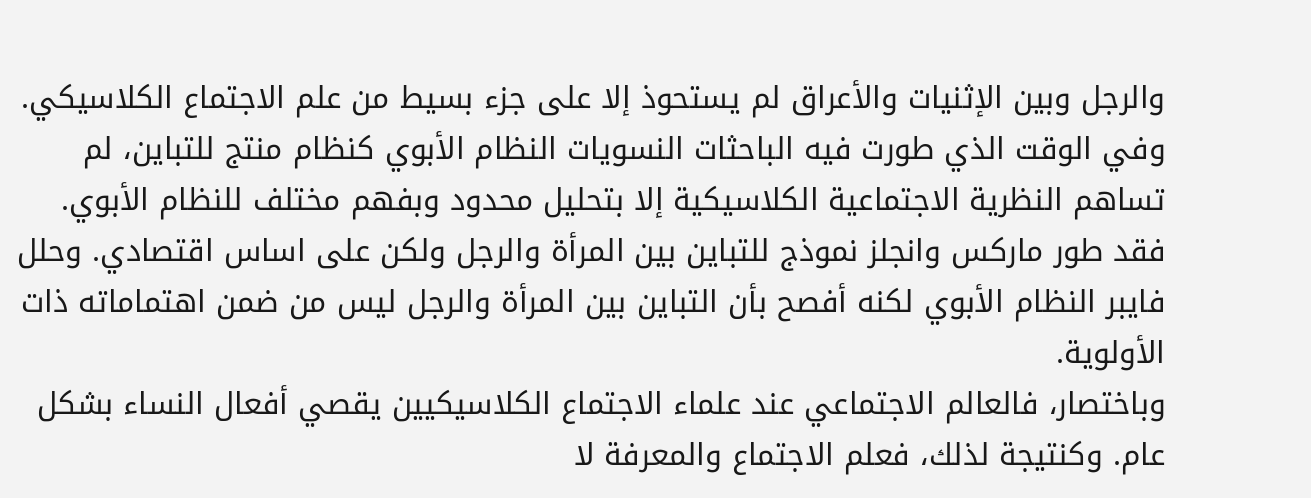والرجل وبين الإثنيات والأعراق لم يستحوذ إلا على جزء بسيط من علم الاجتماع الكلاسيكي. وفي الوقت الذي طورت فيه الباحثات النسويات النظام الأبوي كنظام منتج للتباين، لم تساهم النظرية الاجتماعية الكلاسيكية إلا بتحليل محدود وبفهم مختلف للنظام الأبوي. فقد طور ماركس وانجلز نموذج للتباين بين المرأة والرجل ولكن على اساس اقتصادي. وحلل فايبر النظام الأبوي لكنه أفصح بأن التباين بين المرأة والرجل ليس من ضمن اهتماماته ذات الأولوية.
وباختصار، فالعالم الاجتماعي عند علماء الاجتماع الكلاسيكيين يقصي أفعال النساء بشكل عام. وكنتيجة لذلك، فعلم الاجتماع والمعرفة لا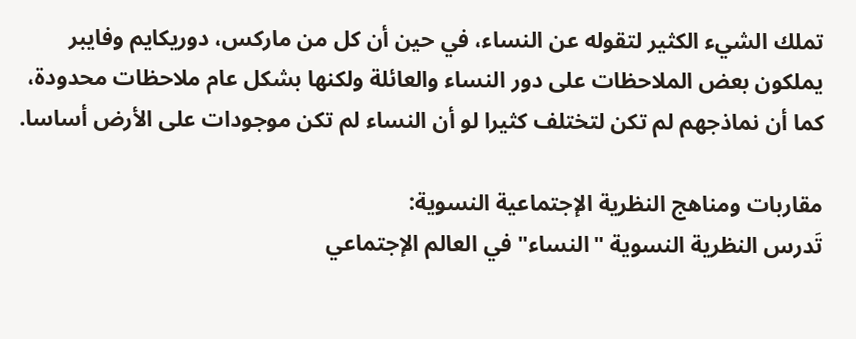تملك الشيء الكثير لتقوله عن النساء، في حين أن كل من ماركس، دوريكايم وفايبر يملكون بعض الملاحظات على دور النساء والعائلة ولكنها بشكل عام ملاحظات محدودة، كما أن نماذجهم لم تكن لتختلف كثيرا لو أن النساء لم تكن موجودات على الأرض أساسا.

مقاربات ومناهج النظرية الإجتماعية النسوية:
تَدرس النظرية النسوية "النساء" في العالم الإجتماعي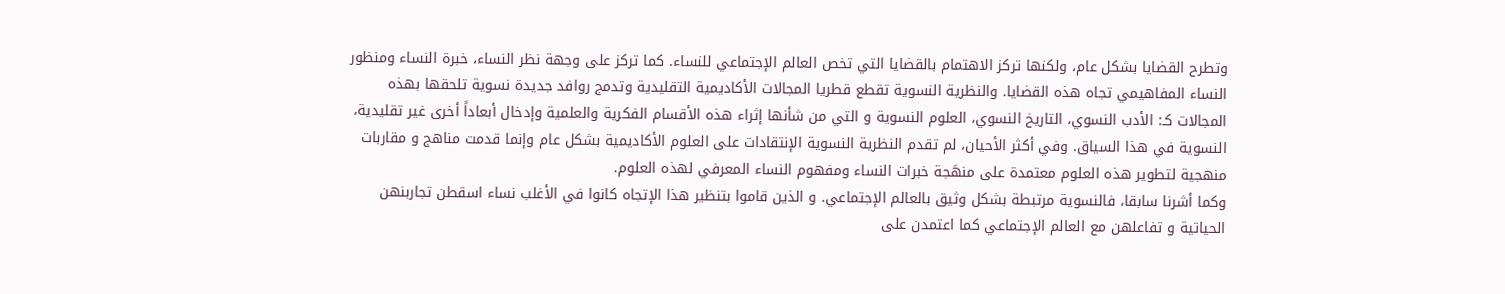وتطرح القضايا بشكل عام، ولكنها تركز الاهتمام بالقضايا التي تخص العالم الإجتماعي للنساء. كما تركز على وجهة نظر النساء، خبرة النساء ومنظور النساء المفاهيمي تجاه هذه القضايا. والنظرية النسوية تقطع قطريا المجالات الأكاديمية التقليدية وتدمج روافد جديدة نسوية تلحقها بهذه المجالات كـ: الأدب النسوي، التاريخ النسوي، العلوم النسوية و التي من شأنها إثراء هذه الأقسام الفكرية والعلمية وإدخال أبعاداً أخرى غير تقليدية، النسوية في هذا السياق. وفي أكثر الأحيان، لم تقدم النظرية النسوية الإنتقادات على العلوم الأكاديمية بشكل عام وإنما قدمت مناهج و مقاربات منهجية لتطوير هذه العلوم معتمدة على منهَجة خبرات النساء ومفهوم النساء المعرفي لهذه العلوم.
وكما أشرنا سابقا، فالنسوية مرتبطة بشكل وثيق بالعالم الإجتماعي. و الذين قاموا بتنظير هذا الإتجاه كانوا في الأغلب نساء اسقطن تجاربنهن الحياتية و تفاعلهن مع العالم الإجتماعي كما اعتمدن على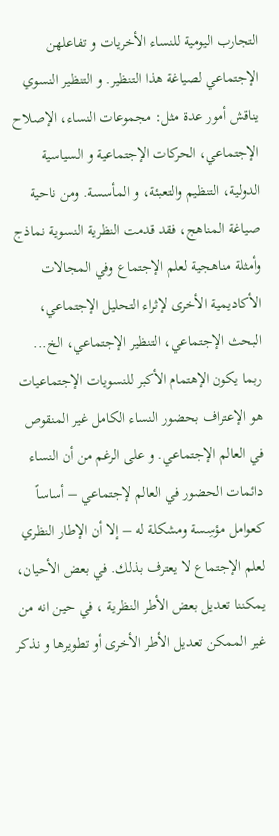التجارب اليومية للنساء الأخريات و تفاعلهن الإجتماعي لصياغة هذا التنظير. و التنظير النسوي يناقش أمور عدة مثل: مجموعات النساء، الإصلاح الإجتماعي، الحركات الإجتماعية و السياسية الدولية، التنظيم والتعبئة، و المأسسة. ومن ناحية صياغة المناهج، فقد قدمت النظرية النسوية نماذج وأمثلة مناهجية لعلم الإجتماع وفي المجالات الأكاديمية الأخرى لإثراء التحليل الإجتماعي، البحث الإجتماعي، التنظير الإجتماعي، الخ...
ربما يكون الإهتمام الأكبر للنسويات الإجتماعيات هو الإعتراف بحضور النساء الكامل غير المنقوص في العالم الإجتماعي. و على الرغم من أن النساء دائمات الحضور في العالم لإجتماعي – أساساً كعوامل مؤسِسة ومشكلة له – إلا أن الإطار النظري لعلم الإجتماع لا يعترف بذلك. في بعض الأحيان، يمكننا تعديل بعض الأطر النظرية ، في حين انه من غير الممكن تعديل الأطر الأخرى أو تطويرها و نذكر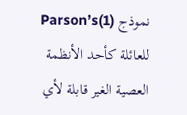نموذج Parson’s(1) للعائلة كأحد الأنظمة العصية الغير قابلة لأي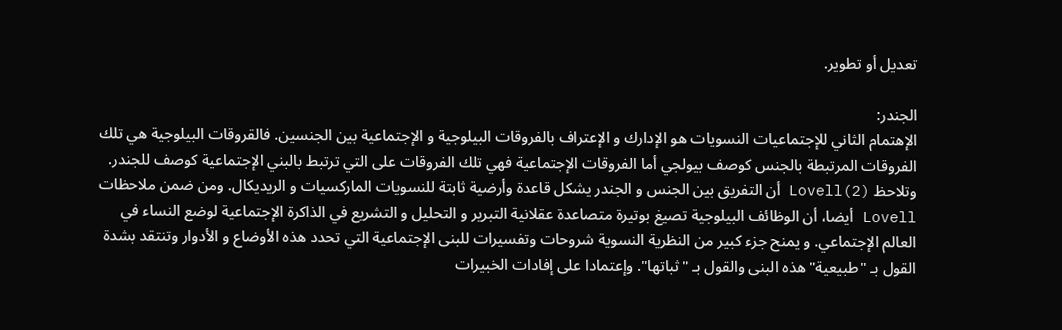تعديل أو تطوير.

الجندر:
الإهتمام الثاني للإجتماعيات النسويات هو الإدارك و الإعتراف بالفروقات البيلوجية و الإجتماعية بين الجنسين. فالقروقات البيلوجية هي تلك الفروقات المرتبطة بالجنس كوصف بيولجي أما الفروقات الإجتماعية فهي تلك الفروقات على التي ترتبط بالبني الإجتماعية كوصف للجندر. وتلاحظ Lovell(2) أن التفريق بين الجنس و الجندر يشكل قاعدة وأرضية ثابتة للنسويات الماركسيات و الريديكال. ومن ضمن ملاحظات Lovell أيضا، أن الوظائف البيلوجية تصيغ بوتيرة متصاعدة عقلانية التبرير و التحليل و التشريع في الذاكرة الإجتماعية لوضع النساء في العالم الإجتماعي. و يمنح جزء كبير من النظرية النسوية شروحات وتفسيرات للبنى الإجتماعية التي تحدد هذه الأوضاع و الأدوار وتنتقد بشدة القول بـ "طبيعية" هذه البنى والقول بـ "ثباتها". وإعتمادا على إفادات الخبيرات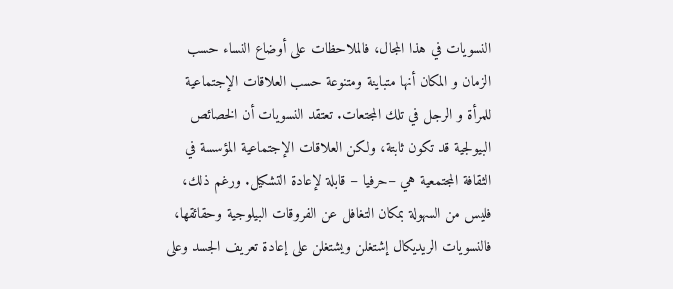النسويات في هذا المجال، فالملاحظات على أوضاع النساء حسب الزمان و المكان أنها متباينة ومتنوعة حسب العلاقات الإجتماعية للمرأة و الرجل في تلك المجتعات. تعتقد النسويات أن الخصائص البيولجية قد تكون ثابتة، ولكن العلاقات الإجتماعية المؤسسة في الثقافة المجتمعية هي –حرفيا – قابلة لإعادة التشكيل. ورغم ذلك، فليس من السهولة بمكان التغافل عن الفروقات البيلوجية وحقائقها، فالنسويات الريديكال إشتغلن ويشتغلن على إعادة تعريف الجسد وعلى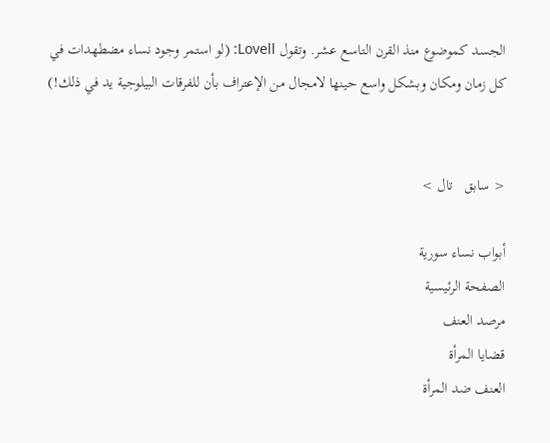الجسد كموضوع منذ القرن التاسع عشر. وتقول Lovell: (لو استمر وجود نساء مضطهدات في كل زمان ومكان وبشكل واسع حينها لامجال من الإعتراف بأن للفرقات البيلوجية يد في ذلك!)


< سابق   تال >

أبواب نساء سورية
الصفحة الرئيسية
مرصد العنف
قضايا المرأة
العنف ضد المرأة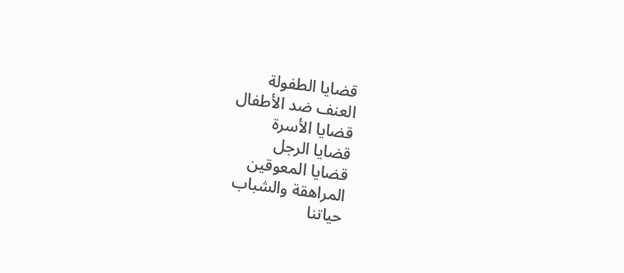قضايا الطفولة
العنف ضد الأطفال
قضايا الأسرة
قضايا الرجل
قضايا المعوقين
المراهقة والشباب
حياتنا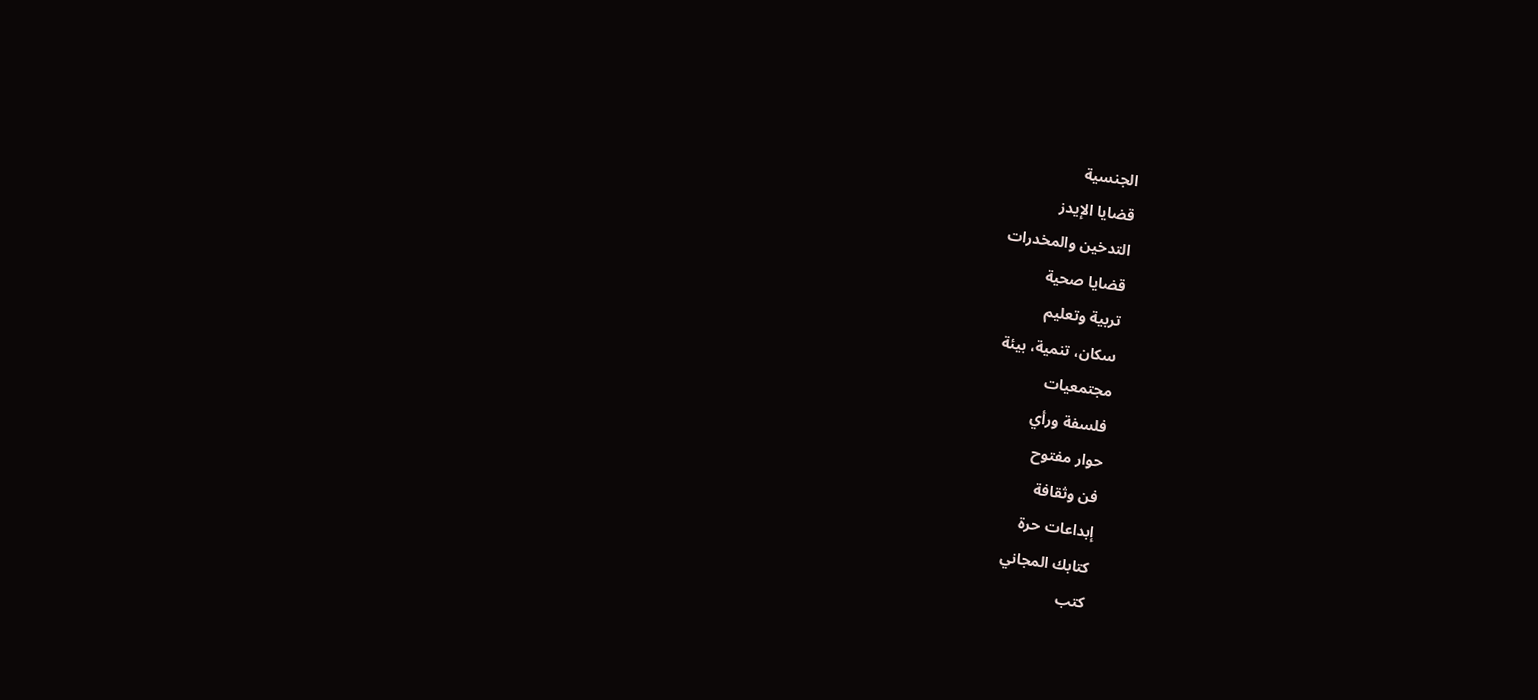الجنسية
قضايا الإيدز
التدخين والمخدرات
قضايا صحية
تربية وتعليم
سكان، تنمية، بيئة
مجتمعيات
فلسفة ورأي
حوار مفتوح
فن وثقافة
إبداعات حرة
كتابك المجاني
كتب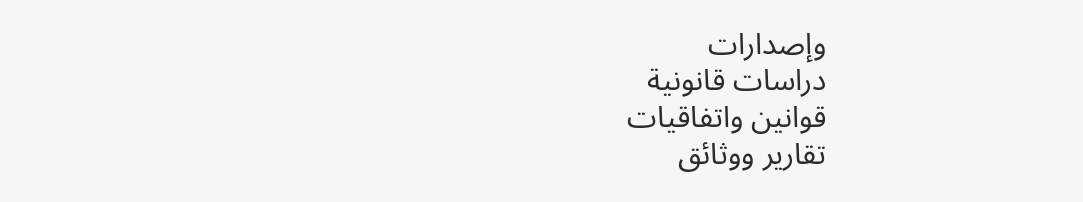وإصدارات
دراسات قانونية
قوانين واتفاقيات
تقارير ووثائق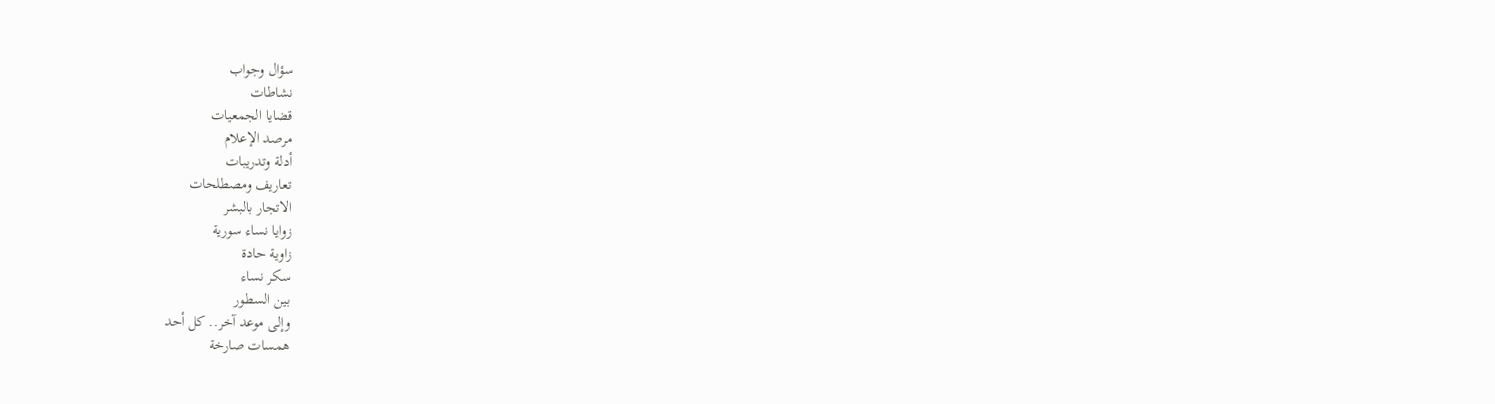سؤال وجواب
نشاطات
قضايا الجمعيات
مرصد الإعلام
أدلة وتدريبات
تعاريف ومصطلحات
الاتجار بالبشر
زوايا نساء سورية
زاوية حادة
سكر نساء
بين السطور
وإلى موعد آخر.. كل أحد
همسات صارخة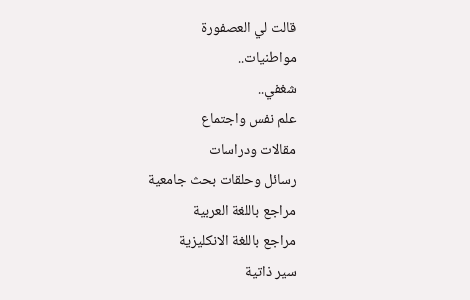قالت لي العصفورة
مواطنيات..
شغفي..
علم نفس واجتماع
مقالات ودراسات
رسائل وحلقات بحث جامعية
مراجع باللغة العربية
مراجع باللغة الانكليزية
سير ذاتية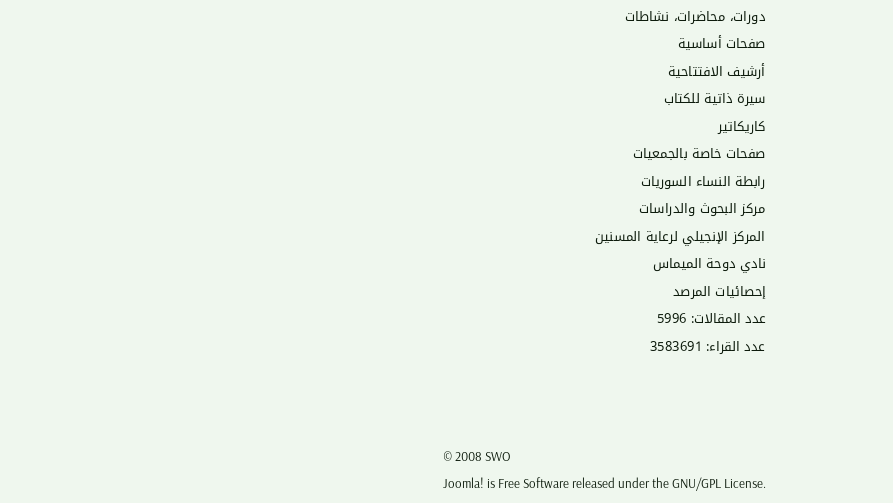دورات، محاضرات، نشاطات
صفحات أساسية
أرشيف الافتتاحية
سيرة ذاتية للكتاب
كاريكاتير
صفحات خاصة بالجمعيات
رابطة النساء السوريات
مركز البحوث والدراسات
المركز الإنجيلي لرعاية المسنين
نادي دوحة الميماس
إحصائيات المرصد
عدد المقالات: 5996
عدد القراء: 3583691



© 2008 SWO
Joomla! is Free Software released under the GNU/GPL License.